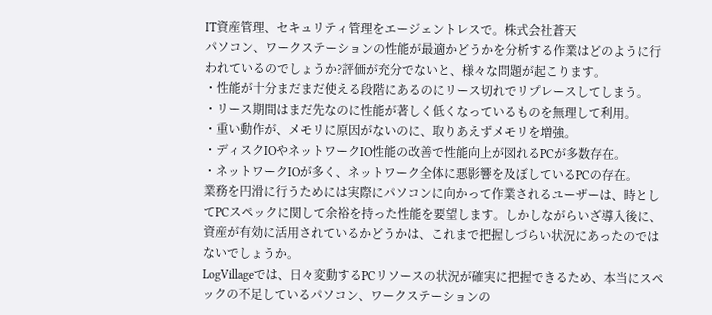IT資産管理、セキュリティ管理をエージェントレスで。株式会社蒼天
パソコン、ワークステーションの性能が最適かどうかを分析する作業はどのように行われているのでしょうか?評価が充分でないと、様々な問題が起こります。
・性能が十分まだまだ使える段階にあるのにリース切れでリプレースしてしまう。
・リース期間はまだ先なのに性能が著しく低くなっているものを無理して利用。
・重い動作が、メモリに原因がないのに、取りあえずメモリを増強。
・ディスクIOやネットワークIO性能の改善で性能向上が図れるPCが多数存在。
・ネットワークIOが多く、ネットワーク全体に悪影響を及ぼしているPCの存在。
業務を円滑に行うためには実際にパソコンに向かって作業されるユーザーは、時としてPCスペックに関して余裕を持った性能を要望します。しかしながらいざ導入後に、資産が有効に活用されているかどうかは、これまで把握しづらい状況にあったのではないでしょうか。
LogVillageでは、日々変動するPCリソースの状況が確実に把握できるため、本当にスペックの不足しているパソコン、ワークステーションの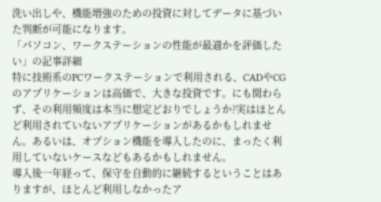洗い出しや、機能増強のための投資に対してデータに基づいた判断が可能になります。
「パソコン、ワークステーションの性能が最適かを評価したい」の記事詳細
特に技術系のPCワークステーションで利用される、CADやCGのアプリケーションは高価で、大きな投資です。にも関わらず、その利用頻度は本当に想定どおりでしょうか?実はほとんど利用されていないアプリケーションがあるかもしれません。あるいは、オプション機能を導入したのに、まったく利用していないケースなどもあるかもしれません。
導入後一年経って、保守を自動的に継続するということはありますが、ほとんど利用しなかったア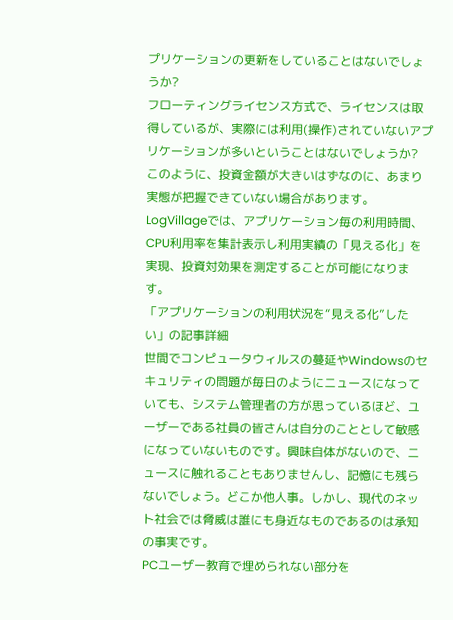プリケーションの更新をしていることはないでしょうか?
フローティングライセンス方式で、ライセンスは取得しているが、実際には利用(操作)されていないアプリケーションが多いということはないでしょうか?
このように、投資金額が大きいはずなのに、あまり実態が把握できていない場合があります。LogVillageでは、アプリケーション毎の利用時間、CPU利用率を集計表示し利用実績の「見える化」を実現、投資対効果を測定することが可能になります。
「アプリケーションの利用状況を“見える化”したい」の記事詳細
世間でコンピュータウィルスの蔓延やWindowsのセキュリティの問題が毎日のようにニュースになっていても、システム管理者の方が思っているほど、ユーザーである社員の皆さんは自分のこととして敏感になっていないものです。興味自体がないので、ニュースに触れることもありませんし、記憶にも残らないでしょう。どこか他人事。しかし、現代のネット社会では脅威は誰にも身近なものであるのは承知の事実です。
PCユーザー教育で埋められない部分を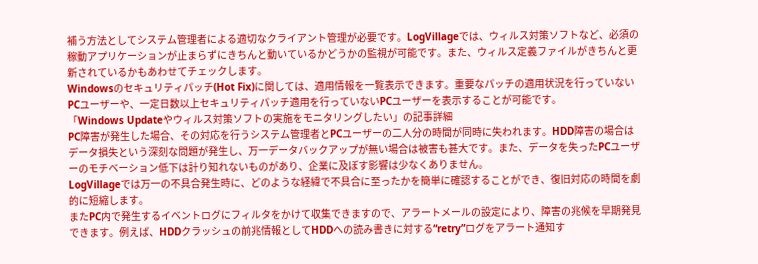補う方法としてシステム管理者による適切なクライアント管理が必要です。LogVillageでは、ウィルス対策ソフトなど、必須の稼動アプリケーションが止まらずにきちんと動いているかどうかの監視が可能です。また、ウィルス定義ファイルがきちんと更新されているかもあわせてチェックします。
Windowsのセキュリティパッチ(Hot Fix)に関しては、適用情報を一覧表示できます。重要なパッチの適用状況を行っていないPCユーザーや、一定日数以上セキュリティパッチ適用を行っていないPCユーザーを表示することが可能です。
「Windows Updateやウィルス対策ソフトの実施をモニタリングしたい」の記事詳細
PC障害が発生した場合、その対応を行うシステム管理者とPCユーザーの二人分の時間が同時に失われます。HDD障害の場合はデータ損失という深刻な問題が発生し、万一データバックアップが無い場合は被害も甚大です。また、データを失ったPCユーザーのモチベーション低下は計り知れないものがあり、企業に及ぼす影響は少なくありません。
LogVillageでは万一の不具合発生時に、どのような経緯で不具合に至ったかを簡単に確認することができ、復旧対応の時間を劇的に短縮します。
またPC内で発生するイベントログにフィルタをかけて収集できますので、アラートメールの設定により、障害の兆候を早期発見できます。例えば、HDDクラッシュの前兆情報としてHDDへの読み書きに対する“retry”ログをアラート通知す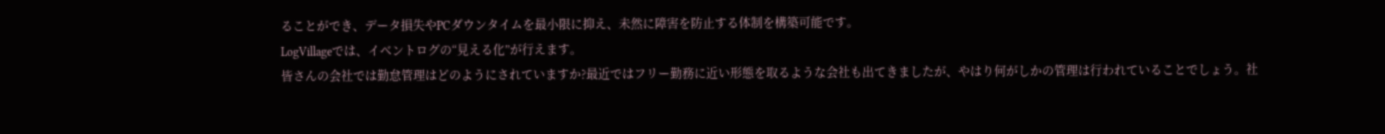ることができ、データ損失やPCダウンタイムを最小限に抑え、未然に障害を防止する体制を構築可能です。
LogVillageでは、イベントログの“見える化”が行えます。
皆さんの会社では勤怠管理はどのようにされていますか?最近ではフリー勤務に近い形態を取るような会社も出てきましたが、やはり何がしかの管理は行われていることでしょう。社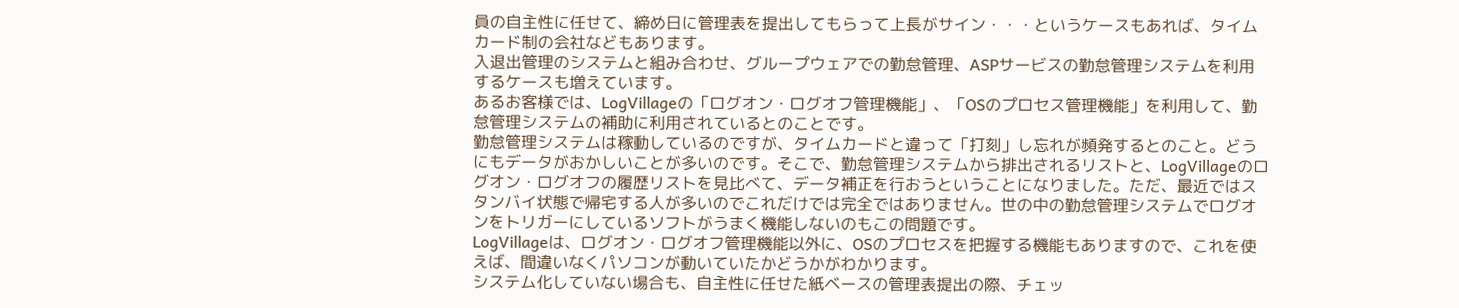員の自主性に任せて、締め日に管理表を提出してもらって上長がサイン・・・というケースもあれば、タイムカード制の会社などもあります。
入退出管理のシステムと組み合わせ、グループウェアでの勤怠管理、ASPサービスの勤怠管理システムを利用するケースも増えています。
あるお客様では、LogVillageの「ログオン・ログオフ管理機能」、「OSのプロセス管理機能」を利用して、勤怠管理システムの補助に利用されているとのことです。
勤怠管理システムは稼動しているのですが、タイムカードと違って「打刻」し忘れが頻発するとのこと。どうにもデータがおかしいことが多いのです。そこで、勤怠管理システムから排出されるリストと、LogVillageのログオン・ログオフの履歴リストを見比べて、データ補正を行おうということになりました。ただ、最近ではスタンバイ状態で帰宅する人が多いのでこれだけでは完全ではありません。世の中の勤怠管理システムでログオンをトリガーにしているソフトがうまく機能しないのもこの問題です。
LogVillageは、ログオン・ログオフ管理機能以外に、OSのプロセスを把握する機能もありますので、これを使えば、間違いなくパソコンが動いていたかどうかがわかります。
システム化していない場合も、自主性に任せた紙ベースの管理表提出の際、チェッ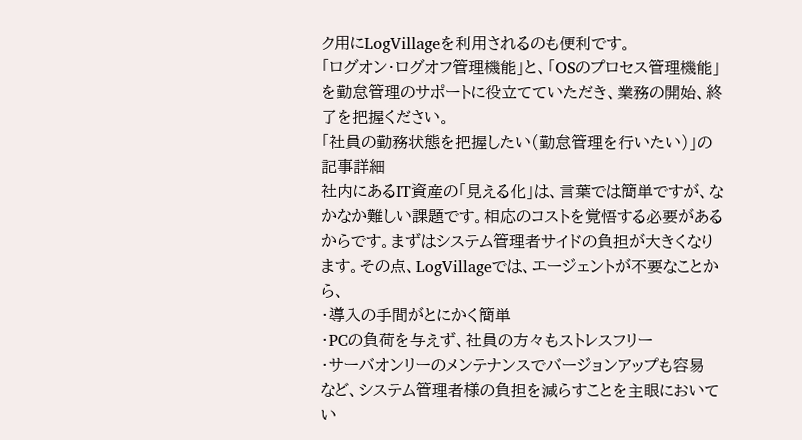ク用にLogVillageを利用されるのも便利です。
「ログオン・ログオフ管理機能」と、「OSのプロセス管理機能」を勤怠管理のサポートに役立てていただき、業務の開始、終了を把握ください。
「社員の勤務状態を把握したい(勤怠管理を行いたい)」の記事詳細
社内にあるIT資産の「見える化」は、言葉では簡単ですが、なかなか難しい課題です。相応のコストを覚悟する必要があるからです。まずはシステム管理者サイドの負担が大きくなります。その点、LogVillageでは、エージェントが不要なことから、
・導入の手間がとにかく簡単
・PCの負荷を与えず、社員の方々もストレスフリー
・サーバオンリーのメンテナンスでバージョンアップも容易
など、システム管理者様の負担を減らすことを主眼においてい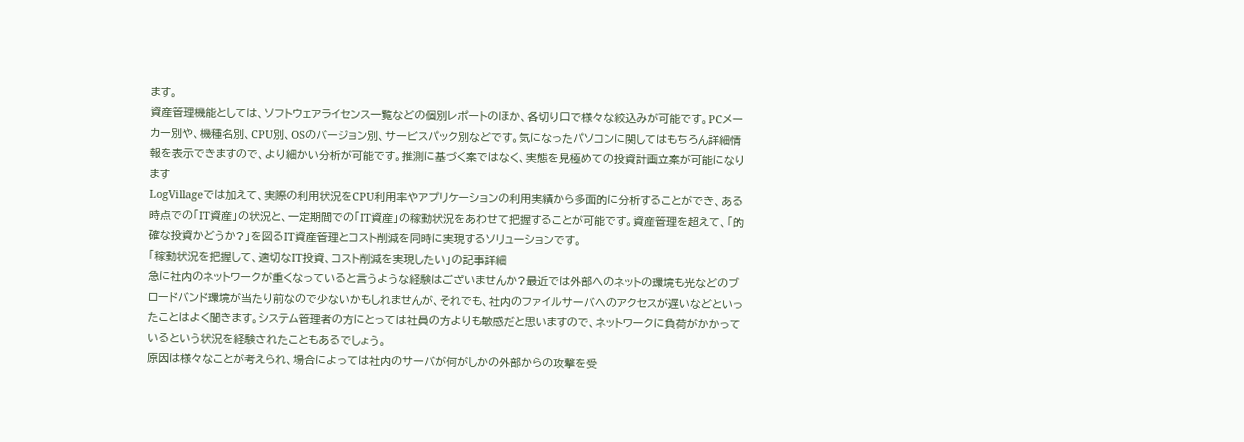ます。
資産管理機能としては、ソフトウェアライセンス一覧などの個別レポートのほか、各切り口で様々な絞込みが可能です。PCメーカー別や、機種名別、CPU別、OSのバージョン別、サービスパック別などです。気になったパソコンに関してはもちろん詳細情報を表示できますので、より細かい分析が可能です。推測に基づく案ではなく、実態を見極めての投資計画立案が可能になります
LogVillageでは加えて、実際の利用状況をCPU利用率やアプリケーションの利用実績から多面的に分析することができ、ある時点での「IT資産」の状況と、一定期間での「IT資産」の稼動状況をあわせて把握することが可能です。資産管理を超えて、「的確な投資かどうか?」を図るIT資産管理とコスト削減を同時に実現するソリューションです。
「稼動状況を把握して、適切なIT投資、コスト削減を実現したい」の記事詳細
急に社内のネットワークが重くなっていると言うような経験はございませんか?最近では外部へのネットの環境も光などのブロードバンド環境が当たり前なので少ないかもしれませんが、それでも、社内のファイルサーバへのアクセスが遅いなどといったことはよく聞きます。システム管理者の方にとっては社員の方よりも敏感だと思いますので、ネットワークに負荷がかかっているという状況を経験されたこともあるでしょう。
原因は様々なことが考えられ、場合によっては社内のサーバが何がしかの外部からの攻撃を受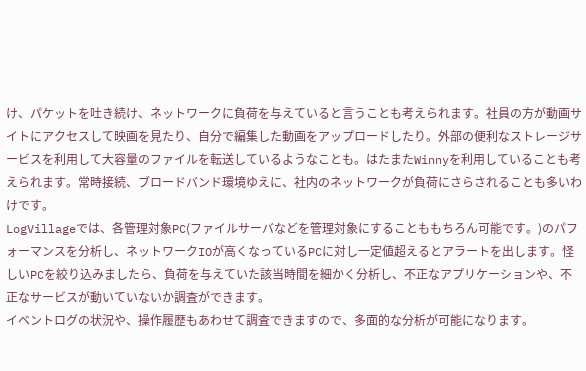け、パケットを吐き続け、ネットワークに負荷を与えていると言うことも考えられます。社員の方が動画サイトにアクセスして映画を見たり、自分で編集した動画をアップロードしたり。外部の便利なストレージサービスを利用して大容量のファイルを転送しているようなことも。はたまたWinnyを利用していることも考えられます。常時接続、ブロードバンド環境ゆえに、社内のネットワークが負荷にさらされることも多いわけです。
LogVillageでは、各管理対象PC(ファイルサーバなどを管理対象にすることももちろん可能です。)のパフォーマンスを分析し、ネットワークIOが高くなっているPCに対し一定値超えるとアラートを出します。怪しいPCを絞り込みましたら、負荷を与えていた該当時間を細かく分析し、不正なアプリケーションや、不正なサービスが動いていないか調査ができます。
イベントログの状況や、操作履歴もあわせて調査できますので、多面的な分析が可能になります。